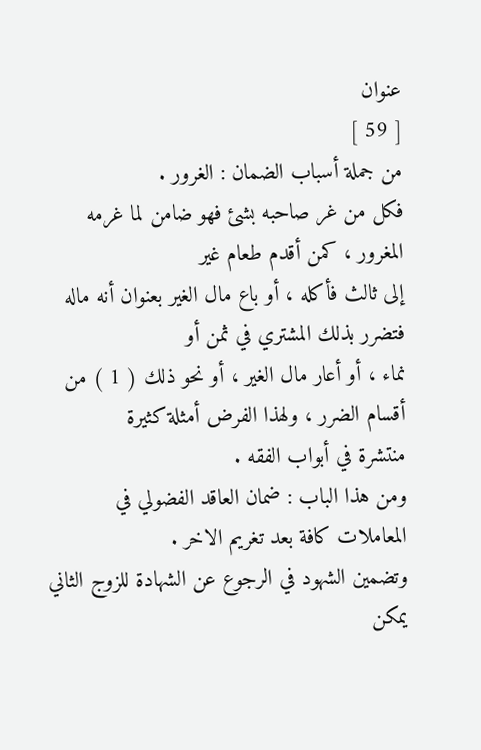عنوان
[ 59 ]
من جملة أسباب الضمان : الغرور .
فكل من غر صاحبه بشئ فهو ضامن لما غرمه المغرور ، كمن أقدم طعام غير
إلى ثالث فأكله ، أو باع مال الغير بعنوان أنه ماله فتضرر بذلك المشتري في ثمن أو
نماء ، أو أعار مال الغير ، أو نحو ذلك ( 1 ) من أقسام الضرر ، ولهذا الفرض أمثلة كثيرة
منتشرة في أبواب الفقه .
ومن هذا الباب : ضمان العاقد الفضولي في المعاملات كافة بعد تغريم الاخر .
وتضمين الشهود في الرجوع عن الشهادة للزوج الثاني يمكن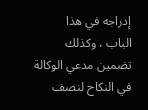إدراجه في هذا
الباب ، وكذلك تضمين مدعي الوكالة في النكاح لنصف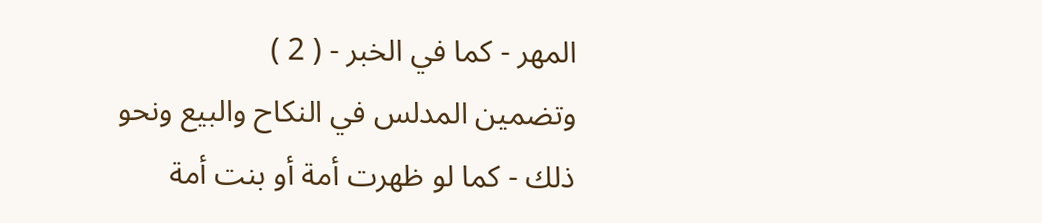المهر - كما في الخبر - ( 2 )
وتضمين المدلس في النكاح والبيع ونحو ذلك - كما لو ظهرت أمة أو بنت أمة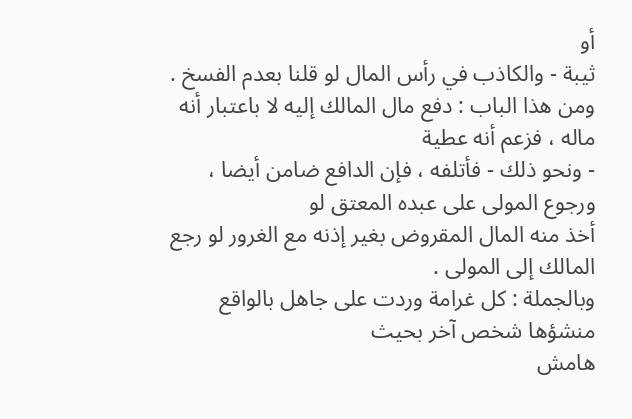أو
ثيبة - والكاذب في رأس المال لو قلنا بعدم الفسخ .
ومن هذا الباب : دفع مال المالك إليه لا باعتبار أنه ماله ، فزعم أنه عطية
- ونحو ذلك - فأتلفه ، فإن الدافع ضامن أيضا ، ورجوع المولى على عبده المعتق لو
أخذ منه المال المقروض بغير إذنه مع الغرور لو رجع المالك إلى المولى .
وبالجملة : كل غرامة وردت على جاهل بالواقع منشؤها شخص آخر بحيث
هامش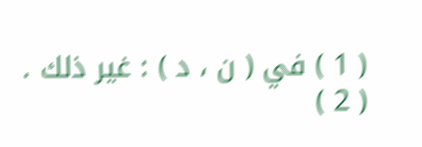( 1 ) في ( ن ، د ) : غير ذلك .
( 2 )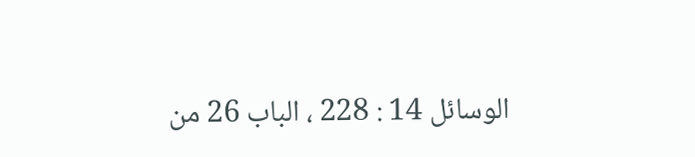الوسائل 14 : 228 ، الباب 26 من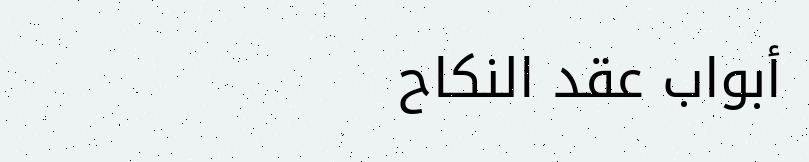أبواب عقد النكاح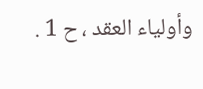وأولياء العقد ، ح 1 .